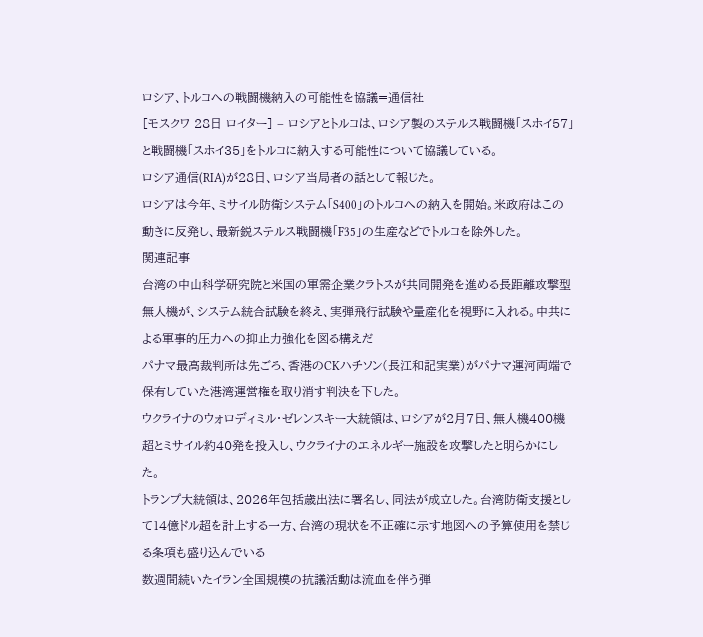ロシア、トルコへの戦闘機納入の可能性を協議=通信社
[モスクワ 28日 ロイター] – ロシアとトルコは、ロシア製のステルス戦闘機「スホイ57」と戦闘機「スホイ35」をトルコに納入する可能性について協議している。
ロシア通信(RIA)が28日、ロシア当局者の話として報じた。
ロシアは今年、ミサイル防衛システム「S400」のトルコへの納入を開始。米政府はこの動きに反発し、最新鋭ステルス戦闘機「F35」の生産などでトルコを除外した。
関連記事
台湾の中山科学研究院と米国の軍需企業クラトスが共同開発を進める長距離攻撃型無人機が、システム統合試験を終え、実弾飛行試験や量産化を視野に入れる。中共による軍事的圧力への抑止力強化を図る構えだ
パナマ最高裁判所は先ごろ、香港のCKハチソン(長江和記実業)がパナマ運河両端で保有していた港湾運営権を取り消す判決を下した。
ウクライナのウォロディミル・ゼレンスキー大統領は、ロシアが2月7日、無人機400機超とミサイル約40発を投入し、ウクライナのエネルギー施設を攻撃したと明らかにした。
トランプ大統領は、2026年包括歳出法に署名し、同法が成立した。台湾防衛支援として14億ドル超を計上する一方、台湾の現状を不正確に示す地図への予算使用を禁じる条項も盛り込んでいる
数週間続いたイラン全国規模の抗議活動は流血を伴う弾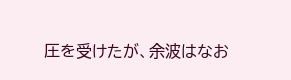圧を受けたが、余波はなお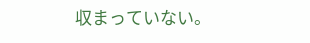収まっていない。